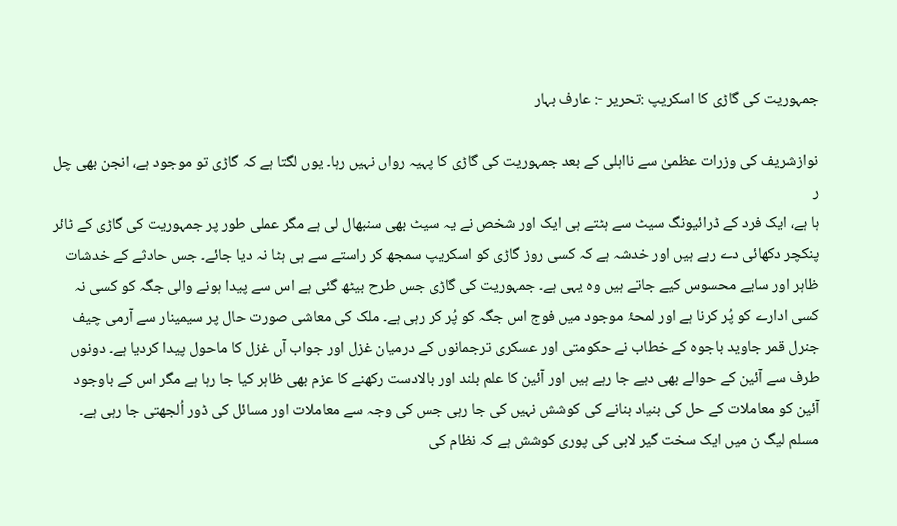جمہوریت کی گاڑی کا اسکریپ :تحریر -: عارف بہار

نوازشریف کی وزرات عظمیٰ سے نااہلی کے بعد جمہوریت کی گاڑی کا پہیہ رواں نہیں رہا۔ یوں لگتا ہے کہ گاڑی تو موجود ہے، انجن بھی چل ر
ہا ہے، ایک فرد کے ڈرائیونگ سیٹ سے ہٹتے ہی ایک اور شخص نے یہ سیٹ بھی سنبھال لی ہے مگر عملی طور پر جمہوریت کی گاڑی کے ٹائر پنکچر دکھائی دے رہے ہیں اور خدشہ ہے کہ کسی روز گاڑی کو اسکریپ سمجھ کر راستے سے ہی ہٹا نہ دیا جائے۔ جس حادثے کے خدشات ظاہر اور سایے محسوس کیے جاتے ہیں وہ یہی ہے۔ جمہوریت کی گاڑی جس طرح بیٹھ گئی ہے اس سے پیدا ہونے والی جگہ کو کسی نہ کسی ادارے کو پُر کرنا ہے اور لمحۂ موجود میں فوج اس جگہ کو پُر کر رہی ہے۔ ملک کی معاشی صورت حال پر سیمینار سے آرمی چیف جنرل قمر جاوید باجوہ کے خطاب نے حکومتی اور عسکری ترجمانوں کے درمیان غزل اور جواب آں غزل کا ماحول پیدا کردیا ہے۔ دونوں طرف سے آئین کے حوالے بھی دیے جا رہے ہیں اور آئین کا علم بلند اور بالادست رکھنے کا عزم بھی ظاہر کیا جا رہا ہے مگر اس کے باوجود آئین کو معاملات کے حل کی بنیاد بنانے کی کوشش نہیں کی جا رہی جس کی وجہ سے معاملات اور مسائل کی ڈور اُلجھتی جا رہی ہے۔ مسلم لیگ ن میں ایک سخت گیر لابی کی پوری کوشش ہے کہ نظام کی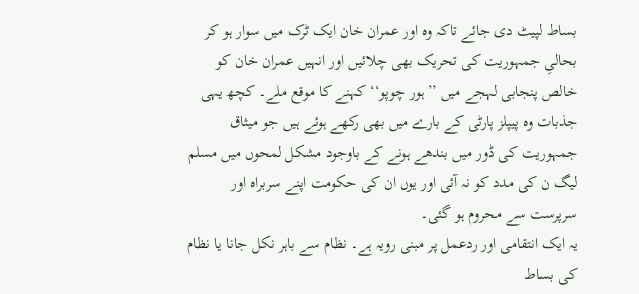بساط لپیٹ دی جائے تاکہ وہ اور عمران خان ایک ٹرک میں سوار ہو کر بحالیِ جمہوریت کی تحریک بھی چلائیں اور انہیں عمران خان کو خالص پنجابی لہجے میں ’’ہور چوپو‘‘ کہنے کا موقع ملے۔ کچھ یہی جذبات وہ پیپلز پارٹی کے بارے میں بھی رکھے ہوئے ہیں جو میثاق جمہوریت کی ڈور میں بندھے ہونے کے باوجود مشکل لمحوں میں مسلم لیگ ن کی مدد کو نہ آئی اور یوں ان کی حکومت اپنے سربراہ اور سرپرست سے محروم ہو گئی۔
یہ ایک انتقامی اور ردعمل پر مبنی رویہ ہے۔ نظام سے باہر نکل جانا یا نظام کی بساط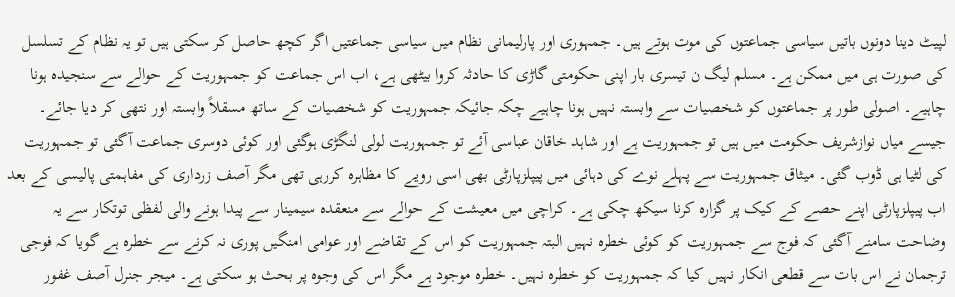لپیٹ دینا دونوں باتیں سیاسی جماعتوں کی موت ہوتے ہیں۔ جمہوری اور پارلیمانی نظام میں سیاسی جماعتیں اگر کچھ حاصل کر سکتی ہیں تو یہ نظام کے تسلسل کی صورت ہی میں ممکن ہے۔ مسلم لیگ ن تیسری بار اپنی حکومتی گاڑی کا حادثہ کروا بیٹھی ہے، اب اس جماعت کو جمہوریت کے حوالے سے سنجیدہ ہونا چاہیے۔ اصولی طور پر جماعتوں کو شخصیات سے وابستہ نہیں ہونا چاہیے چکہ جائیکہ جمہوریت کو شخصیات کے ساتھ مسقلاً وابستہ اور نتھی کر دیا جائے۔ جیسے میاں نوازشریف حکومت میں ہیں تو جمہوریت ہے اور شاہد خاقان عباسی آئے تو جمہوریت لولی لنگڑی ہوگئی اور کوئی دوسری جماعت آگئی تو جمہوریت کی لٹیا ہی ڈوب گئی۔ میثاق جمہوریت سے پہلے نوے کی دہائی میں پیپلزپارٹی بھی اسی رویے کا مظاہرہ کررہی تھی مگر آصف زرداری کی مفاہمتی پالیسی کے بعد اب پیپلزپارٹی اپنے حصے کے کیک پر گزارہ کرنا سیکھ چکی ہے۔ کراچی میں معیشت کے حوالے سے منعقدہ سیمینار سے پیدا ہونے والی لفظی توتکار سے یہ وضاحت سامنے آگئی کہ فوج سے جمہوریت کو کوئی خطرہ نہیں البتہ جمہوریت کو اس کے تقاضے اور عوامی امنگیں پوری نہ کرنے سے خطرہ ہے گویا کہ فوجی ترجمان نے اس بات سے قطعی انکار نہیں کیا کہ جمہوریت کو خطرہ نہیں۔ خطرہ موجود ہے مگر اس کی وجوہ پر بحث ہو سکتی ہے۔ میجر جنرل آصف غفور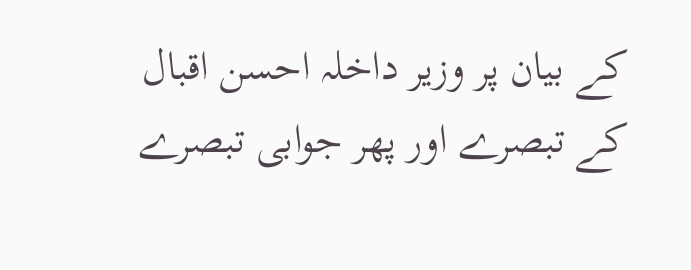کے بیان پر وزیر داخلہ احسن اقبال کے تبصرے اور پھر جوابی تبصرے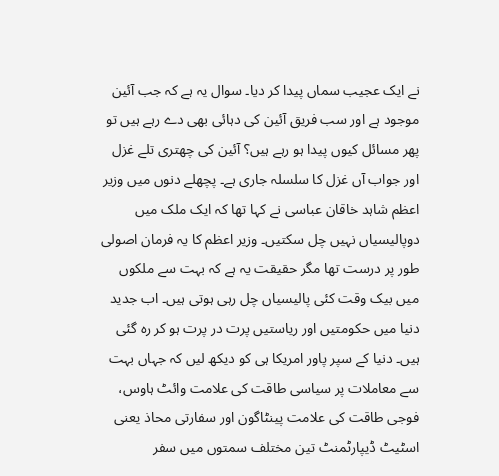نے ایک عجیب سماں پیدا کر دیا۔ سوال یہ ہے کہ جب آئین موجود ہے اور سب فریق آئین کی دہائی بھی دے رہے ہیں تو پھر مسائل کیوں پیدا ہو رہے ہیں؟ آئین کی چھتری تلے غزل اور جواب آں غزل کا سلسلہ جاری ہے۔ پچھلے دنوں میں وزیر اعظم شاہد خاقان عباسی نے کہا تھا کہ ایک ملک میں دوپالیسیاں نہیں چل سکتیں۔ وزیر اعظم کا یہ فرمان اصولی طور پر درست تھا مگر حقیقت یہ ہے کہ بہت سے ملکوں میں بیک وقت کئی پالیسیاں چل رہی ہوتی ہیں۔ اب جدید دنیا میں حکومتیں اور ریاستیں پرت در پرت ہو کر رہ گئی ہیں۔ دنیا کے سپر پاور امریکا ہی کو دیکھ لیں کہ جہاں بہت سے معاملات پر سیاسی طاقت کی علامت وائٹ ہاوس، فوجی طاقت کی علامت پینٹاگون اور سفارتی محاذ یعنی اسٹیٹ ڈیپارٹمنٹ تین مختلف سمتوں میں سفر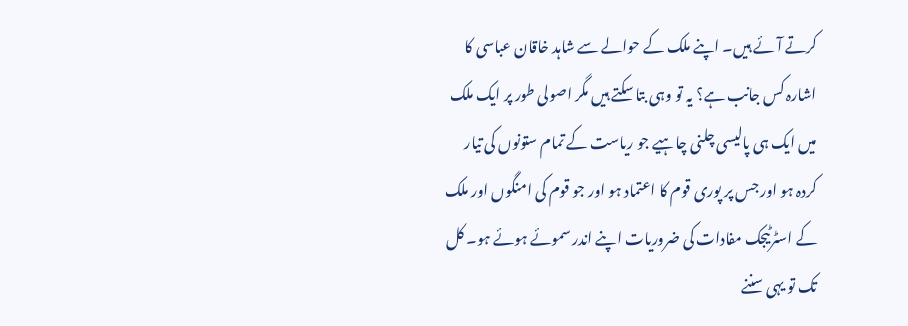کرتے آئے ہیں۔ اپنے ملک کے حوالے سے شاہد خاقان عباسی کا اشارہ کس جانب ہے؟ یہ تو وہی بتا سکتے ہیں مگر اصولی طور پر ایک ملک میں ایک ہی پالیسی چلنی چاہیے جو ریاست کے تمام ستونوں کی تیار کردہ ہو اور جس پر پوری قوم کا اعتماد ہو اور جو قوم کی امنگوں اور ملک کے اسٹرٹیجک مفادات کی ضروریات اپنے اندر سموئے ہوئے ہو۔ کل تک تو یہی سننے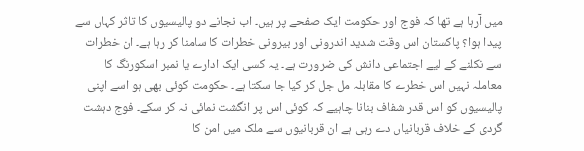میں آرہا ہے تھا کہ فوج اور حکومت ایک صفحے پر ہیں۔ اب نجانے دو پالیسیوں کا تاثر کہاں سے پیدا ہوا؟ پاکستان اس وقت شدید اندرونی اور بیرونی خطرات کا سامنا کر رہا ہے۔ ان خطرات سے نکلنے کے لیے اجتماعی دانش کی ضرورت ہے۔ یہ کسی ایک ادارے یا نمبر اسکورنگ کا معاملہ نہیں اس خطرے کا مقابلہ مل جل کر کیا جا سکتا ہے۔ حکومت کوئی بھی ہو اسے اپنی پالیسیوں کو اس قدر شفاف بنانا چاہیے کہ کوئی اس پر انگشت نمائی نہ کر سکے۔ فوج دہشت گردی کے خلاف قربانیاں دے رہی ہے ان قربانیوں سے ملک میں امن کا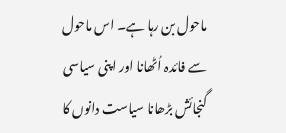ماحول بن رہا ہے۔ اس ماحول سے فائدہ اُٹھانا اور اپنی سیاسی گنجائش بڑھانا سیاست دانوں کا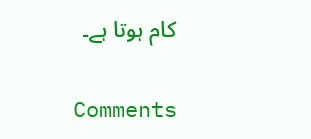کام ہوتا ہے۔

Comments